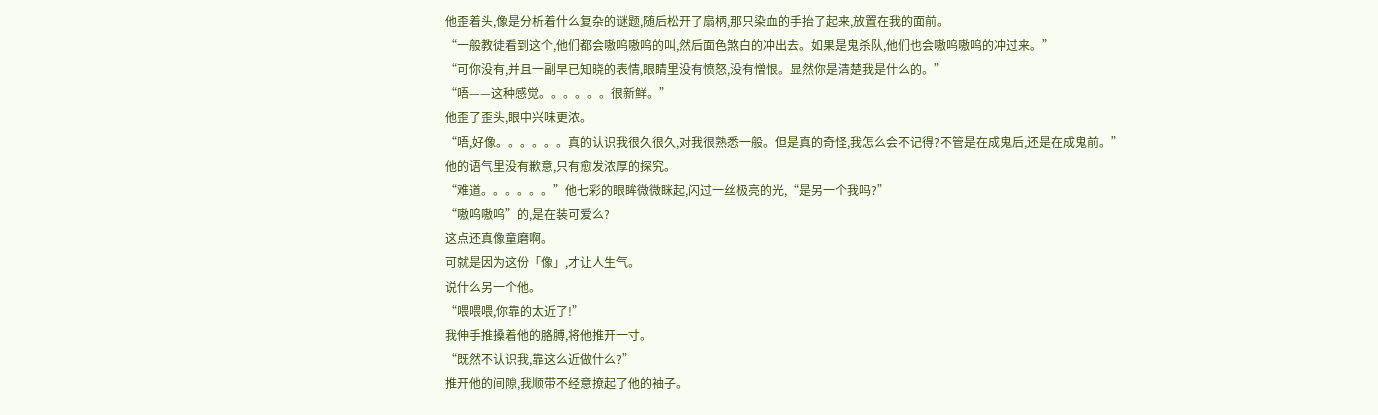他歪着头,像是分析着什么复杂的谜题,随后松开了扇柄,那只染血的手抬了起来,放置在我的面前。
“一般教徒看到这个,他们都会嗷呜嗷呜的叫,然后面色煞白的冲出去。如果是鬼杀队,他们也会嗷呜嗷呜的冲过来。”
“可你没有,并且一副早已知晓的表情,眼睛里没有愤怒,没有憎恨。显然你是清楚我是什么的。”
“唔——这种感觉。。。。。。很新鲜。”
他歪了歪头,眼中兴味更浓。
“唔,好像。。。。。。真的认识我很久很久,对我很熟悉一般。但是真的奇怪,我怎么会不记得?不管是在成鬼后,还是在成鬼前。”
他的语气里没有歉意,只有愈发浓厚的探究。
“难道。。。。。。”他七彩的眼眸微微眯起,闪过一丝极亮的光,“是另一个我吗?”
“嗷呜嗷呜”的,是在装可爱么?
这点还真像童磨啊。
可就是因为这份「像」,才让人生气。
说什么另一个他。
“喂喂喂,你靠的太近了!”
我伸手推搡着他的胳膊,将他推开一寸。
“既然不认识我,靠这么近做什么?”
推开他的间隙,我顺带不经意撩起了他的袖子。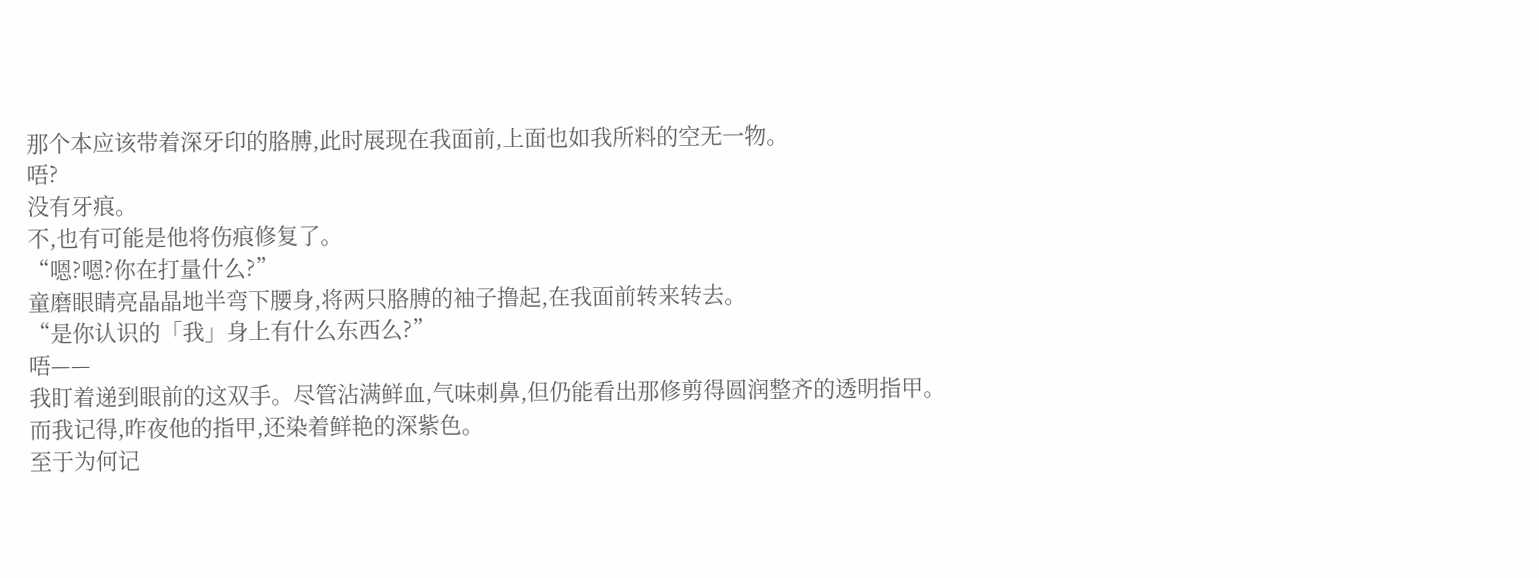那个本应该带着深牙印的胳膊,此时展现在我面前,上面也如我所料的空无一物。
唔?
没有牙痕。
不,也有可能是他将伤痕修复了。
“嗯?嗯?你在打量什么?”
童磨眼睛亮晶晶地半弯下腰身,将两只胳膊的袖子撸起,在我面前转来转去。
“是你认识的「我」身上有什么东西么?”
唔——
我盯着递到眼前的这双手。尽管沾满鲜血,气味刺鼻,但仍能看出那修剪得圆润整齐的透明指甲。
而我记得,昨夜他的指甲,还染着鲜艳的深紫色。
至于为何记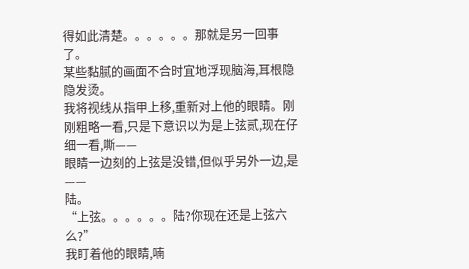得如此清楚。。。。。。那就是另一回事了。
某些黏腻的画面不合时宜地浮现脑海,耳根隐隐发烫。
我将视线从指甲上移,重新对上他的眼睛。刚刚粗略一看,只是下意识以为是上弦贰,现在仔细一看,嘶——
眼睛一边刻的上弦是没错,但似乎另外一边,是——
陆。
“上弦。。。。。。陆?你现在还是上弦六么?”
我盯着他的眼睛,喃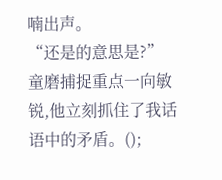喃出声。
“还是的意思是?”
童磨捕捉重点一向敏锐,他立刻抓住了我话语中的矛盾。();